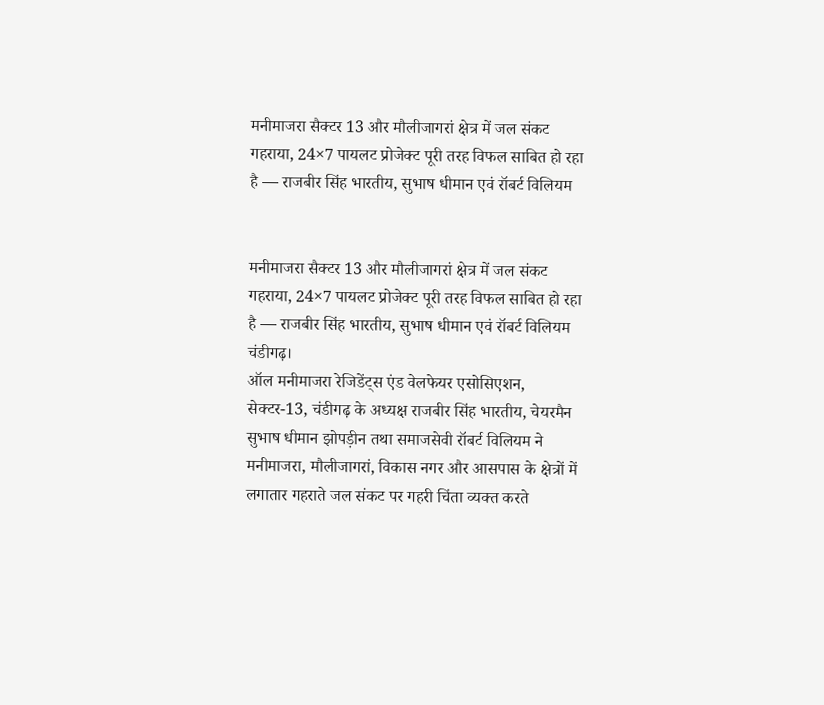मनीमाजरा सैक्टर 13 और मौलीजागरां क्षेत्र में जल संकट गहराया, 24×7 पायलट प्रोजेक्ट पूरी तरह विफल साबित हो रहा है — राजबीर सिंह भारतीय, सुभाष धीमान एवं रॉबर्ट विलियम


मनीमाजरा सैक्टर 13 और मौलीजागरां क्षेत्र में जल संकट गहराया, 24×7 पायलट प्रोजेक्ट पूरी तरह विफल साबित हो रहा है — राजबीर सिंह भारतीय, सुभाष धीमान एवं रॉबर्ट विलियम
चंडीगढ़।
ऑल मनीमाजरा रेजिडेंट्स एंड वेलफेयर एसोसिएशन, सेक्टर-13, चंडीगढ़ के अध्यक्ष राजबीर सिंह भारतीय, चेयरमैन सुभाष धीमान झोपड़ीन तथा समाजसेवी रॉबर्ट विलियम ने मनीमाजरा, मौलीजागरां, विकास नगर और आसपास के क्षेत्रों में लगातार गहराते जल संकट पर गहरी चिंता व्यक्त करते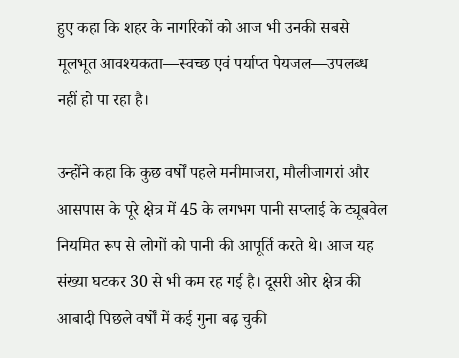हुए कहा कि शहर के नागरिकों को आज भी उनकी सबसे मूलभूत आवश्यकता—स्वच्छ एवं पर्याप्त पेयजल—उपलब्ध नहीं हो पा रहा है।

उन्होंने कहा कि कुछ वर्षों पहले मनीमाजरा, मौलीजागरां और आसपास के पूरे क्षेत्र में 45 के लगभग पानी सप्लाई के ट्यूबवेल नियमित रूप से लोगों को पानी की आपूर्ति करते थे। आज यह संख्या घटकर 30 से भी कम रह गई है। दूसरी ओर क्षेत्र की आबादी पिछले वर्षों में कई गुना बढ़ चुकी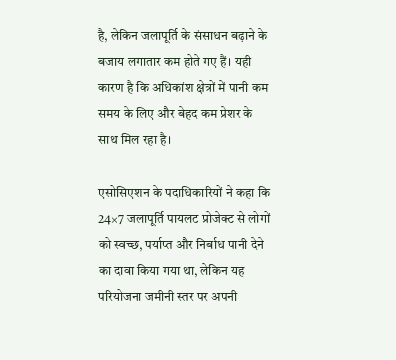है, लेकिन जलापूर्ति के संसाधन बढ़ाने के बजाय लगातार कम होते गए हैं। यही कारण है कि अधिकांश क्षेत्रों में पानी कम समय के लिए और बेहद कम प्रेशर के साथ मिल रहा है।

एसोसिएशन के पदाधिकारियों ने कहा कि 24×7 जलापूर्ति पायलट प्रोजेक्ट से लोगों को स्वच्छ, पर्याप्त और निर्बाध पानी देने का दावा किया गया था, लेकिन यह परियोजना जमीनी स्तर पर अपनी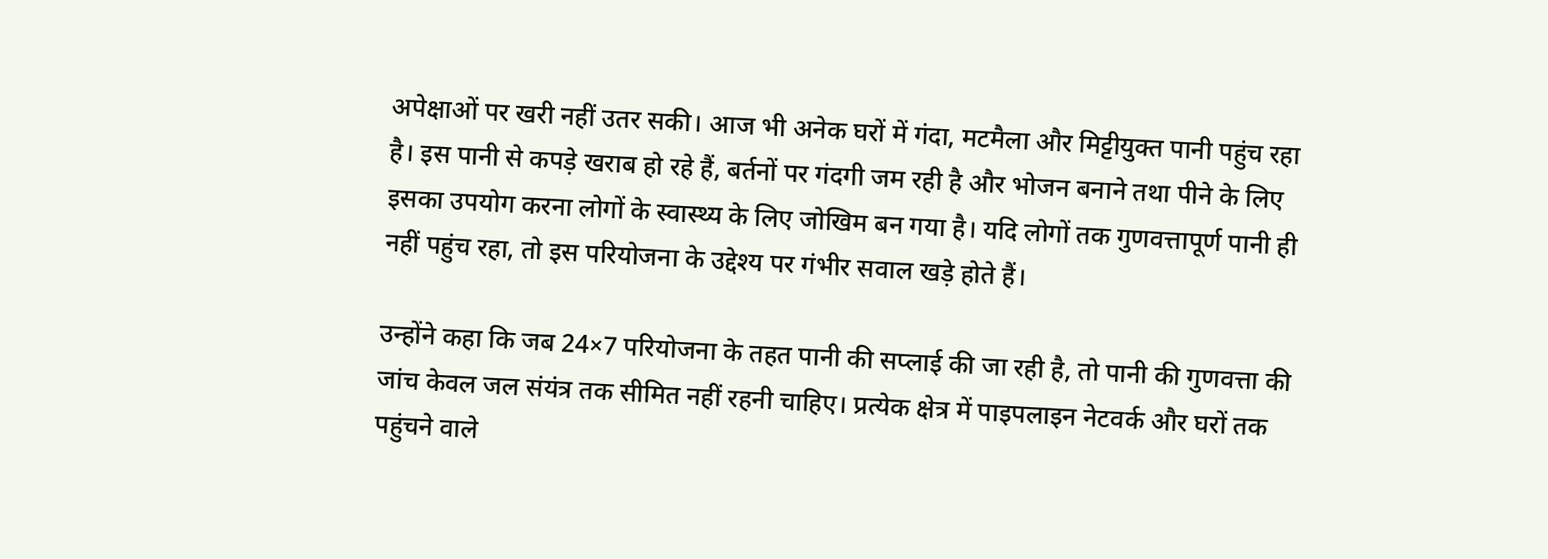अपेक्षाओं पर खरी नहीं उतर सकी। आज भी अनेक घरों में गंदा, मटमैला और मिट्टीयुक्त पानी पहुंच रहा है। इस पानी से कपड़े खराब हो रहे हैं, बर्तनों पर गंदगी जम रही है और भोजन बनाने तथा पीने के लिए इसका उपयोग करना लोगों के स्वास्थ्य के लिए जोखिम बन गया है। यदि लोगों तक गुणवत्तापूर्ण पानी ही नहीं पहुंच रहा, तो इस परियोजना के उद्देश्य पर गंभीर सवाल खड़े होते हैं।

उन्होंने कहा कि जब 24×7 परियोजना के तहत पानी की सप्लाई की जा रही है, तो पानी की गुणवत्ता की जांच केवल जल संयंत्र तक सीमित नहीं रहनी चाहिए। प्रत्येक क्षेत्र में पाइपलाइन नेटवर्क और घरों तक पहुंचने वाले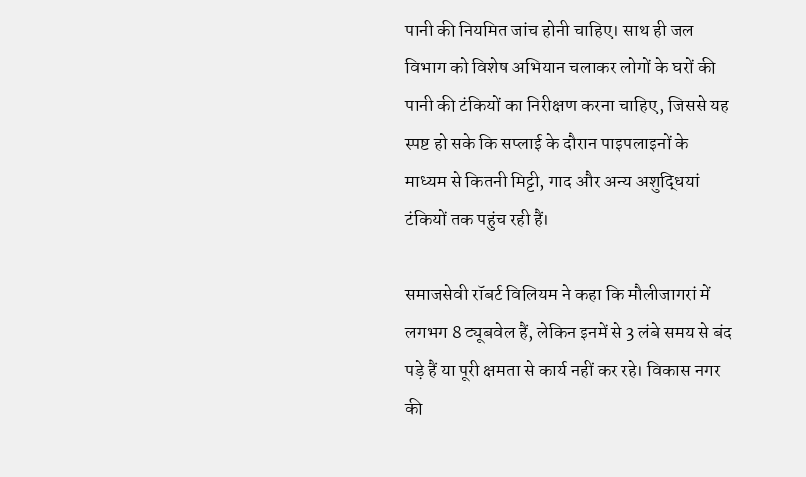पानी की नियमित जांच होनी चाहिए। साथ ही जल विभाग को विशेष अभियान चलाकर लोगों के घरों की पानी की टंकियों का निरीक्षण करना चाहिए, जिससे यह स्पष्ट हो सके कि सप्लाई के दौरान पाइपलाइनों के माध्यम से कितनी मिट्टी, गाद और अन्य अशुद्धियां टंकियों तक पहुंच रही हैं।

समाजसेवी रॉबर्ट विलियम ने कहा कि मौलीजागरां में लगभग 8 ट्यूबवेल हैं, लेकिन इनमें से 3 लंबे समय से बंद पड़े हैं या पूरी क्षमता से कार्य नहीं कर रहे। विकास नगर की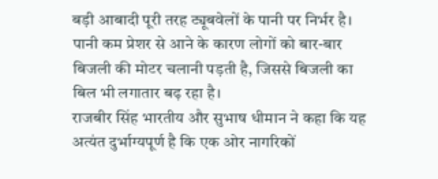बड़ी आबादी पूरी तरह ट्यूबवेलों के पानी पर निर्भर है। पानी कम प्रेशर से आने के कारण लोगों को बार-बार बिजली की मोटर चलानी पड़ती है, जिससे बिजली का बिल भी लगातार बढ़ रहा है।
राजबीर सिंह भारतीय और सुभाष धीमान ने कहा कि यह अत्यंत दुर्भाग्यपूर्ण है कि एक ओर नागरिकों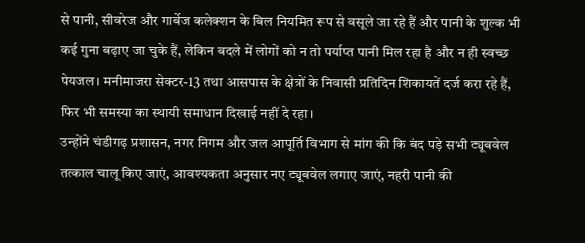से पानी, सीवरेज और गार्बेज कलेक्शन के बिल नियमित रूप से वसूले जा रहे हैं और पानी के शुल्क भी कई गुना बढ़ाए जा चुके हैं, लेकिन बदले में लोगों को न तो पर्याप्त पानी मिल रहा है और न ही स्वच्छ पेयजल। मनीमाजरा सेक्टर-13 तथा आसपास के क्षेत्रों के निवासी प्रतिदिन शिकायतें दर्ज करा रहे हैं, फिर भी समस्या का स्थायी समाधान दिखाई नहीं दे रहा।
उन्होंने चंडीगढ़ प्रशासन, नगर निगम और जल आपूर्ति विभाग से मांग की कि बंद पड़े सभी ट्यूबवेल तत्काल चालू किए जाएं, आवश्यकता अनुसार नए ट्यूबवेल लगाए जाएं, नहरी पानी की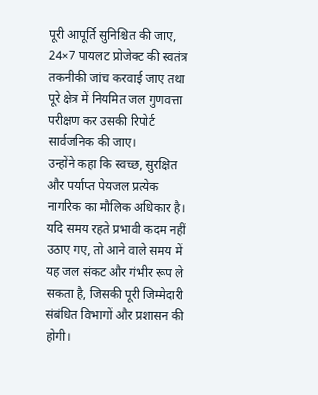पूरी आपूर्ति सुनिश्चित की जाए, 24×7 पायलट प्रोजेक्ट की स्वतंत्र तकनीकी जांच करवाई जाए तथा पूरे क्षेत्र में नियमित जल गुणवत्ता परीक्षण कर उसकी रिपोर्ट सार्वजनिक की जाए।
उन्होंने कहा कि स्वच्छ, सुरक्षित और पर्याप्त पेयजल प्रत्येक नागरिक का मौलिक अधिकार है। यदि समय रहते प्रभावी कदम नहीं उठाए गए, तो आने वाले समय में यह जल संकट और गंभीर रूप ले सकता है, जिसकी पूरी जिम्मेदारी संबंधित विभागों और प्रशासन की होगी।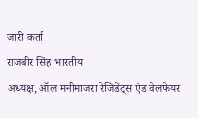जारी कर्ता
राजबीर सिंह भारतीय
अध्यक्ष, ऑल मनीमाजरा रेजिडेंट्स एंड वेलफेयर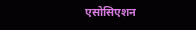एसोसिएशन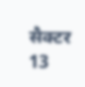सैक्टर 13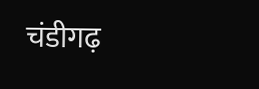चंडीगढ़